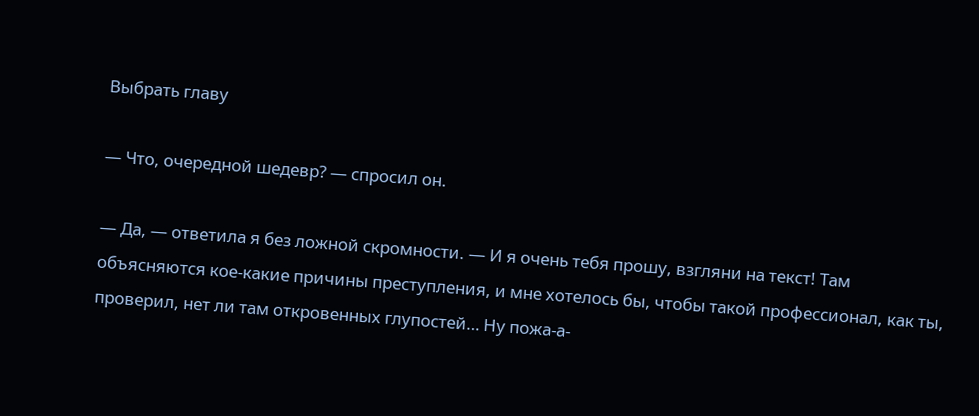Выбрать главу

— Что, очередной шедевр? — спросил он.

— Да, — ответила я без ложной скромности. — И я очень тебя прошу, взгляни на текст! Там объясняются кое-какие причины преступления, и мне хотелось бы, чтобы такой профессионал, как ты, проверил, нет ли там откровенных глупостей… Ну пожа-а-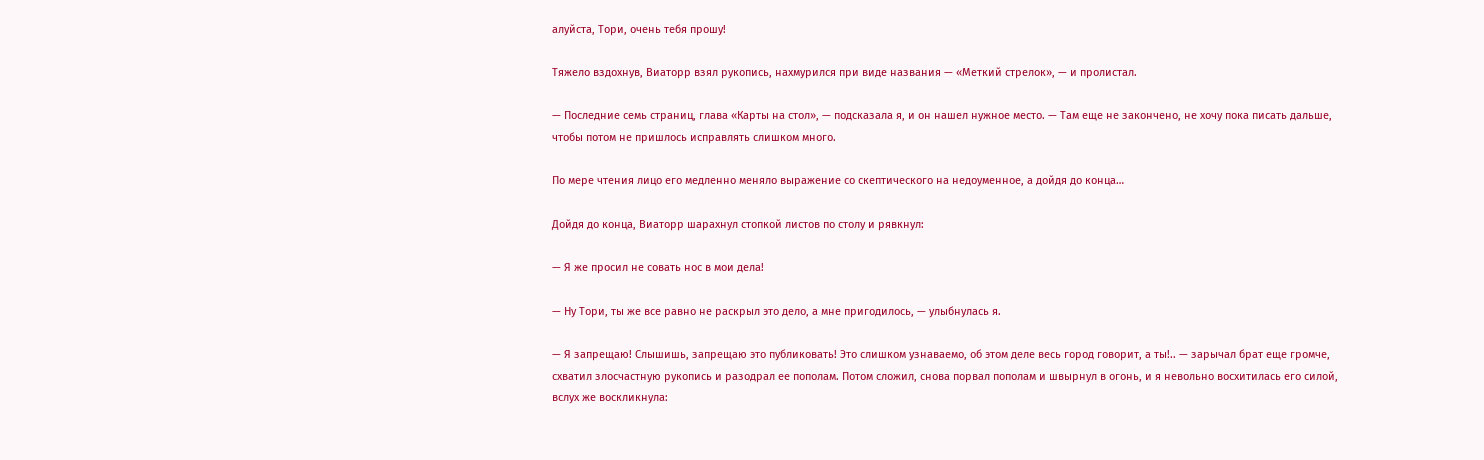алуйста, Тори, очень тебя прошу!

Тяжело вздохнув, Виаторр взял рукопись, нахмурился при виде названия — «Меткий стрелок», — и пролистал.

— Последние семь страниц, глава «Карты на стол», — подсказала я, и он нашел нужное место. — Там еще не закончено, не хочу пока писать дальше, чтобы потом не пришлось исправлять слишком много.

По мере чтения лицо его медленно меняло выражение со скептического на недоуменное, а дойдя до конца…

Дойдя до конца, Виаторр шарахнул стопкой листов по столу и рявкнул:

— Я же просил не совать нос в мои дела!

— Ну Тори, ты же все равно не раскрыл это дело, а мне пригодилось, — улыбнулась я.

— Я запрещаю! Слышишь, запрещаю это публиковать! Это слишком узнаваемо, об этом деле весь город говорит, а ты!.. — зарычал брат еще громче, схватил злосчастную рукопись и разодрал ее пополам. Потом сложил, снова порвал пополам и швырнул в огонь, и я невольно восхитилась его силой, вслух же воскликнула: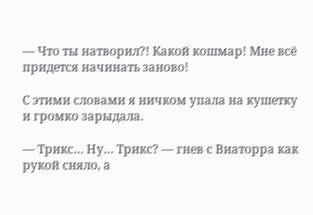— Что ты натворил?! Какой кошмар! Мне всё придется начинать заново!

С этими словами я ничком упала на кушетку и громко зарыдала.

— Трикс… Ну… Трикс? — гнев с Виаторра как рукой сняло, а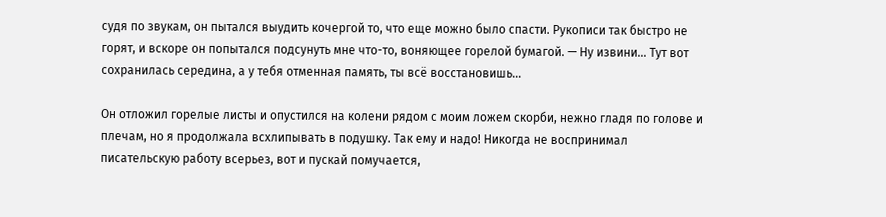судя по звукам, он пытался выудить кочергой то, что еще можно было спасти. Рукописи так быстро не горят, и вскоре он попытался подсунуть мне что-то, воняющее горелой бумагой. — Ну извини… Тут вот сохранилась середина, а у тебя отменная память, ты всё восстановишь…

Он отложил горелые листы и опустился на колени рядом с моим ложем скорби, нежно гладя по голове и плечам, но я продолжала всхлипывать в подушку. Так ему и надо! Никогда не воспринимал писательскую работу всерьез, вот и пускай помучается,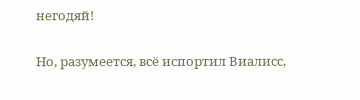негодяй!

Но, разумеется, всё испортил Виалисс,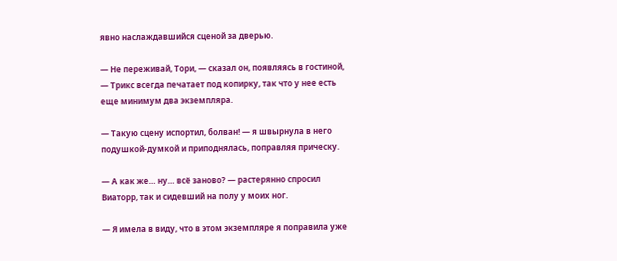явно наслаждавшийся сценой за дверью.

— Не переживай, Тори, — сказал он, появляясь в гостиной, — Трикс всегда печатает под копирку, так что у нее есть еще минимум два экземпляра.

— Такую сцену испортил, болван! — я швырнула в него подушкой-думкой и приподнялась, поправляя прическу.

— А как же… ну… всё заново? — растерянно спросил Виаторр, так и сидевший на полу у моих ног.

— Я имела в виду, что в этом экземпляре я поправила уже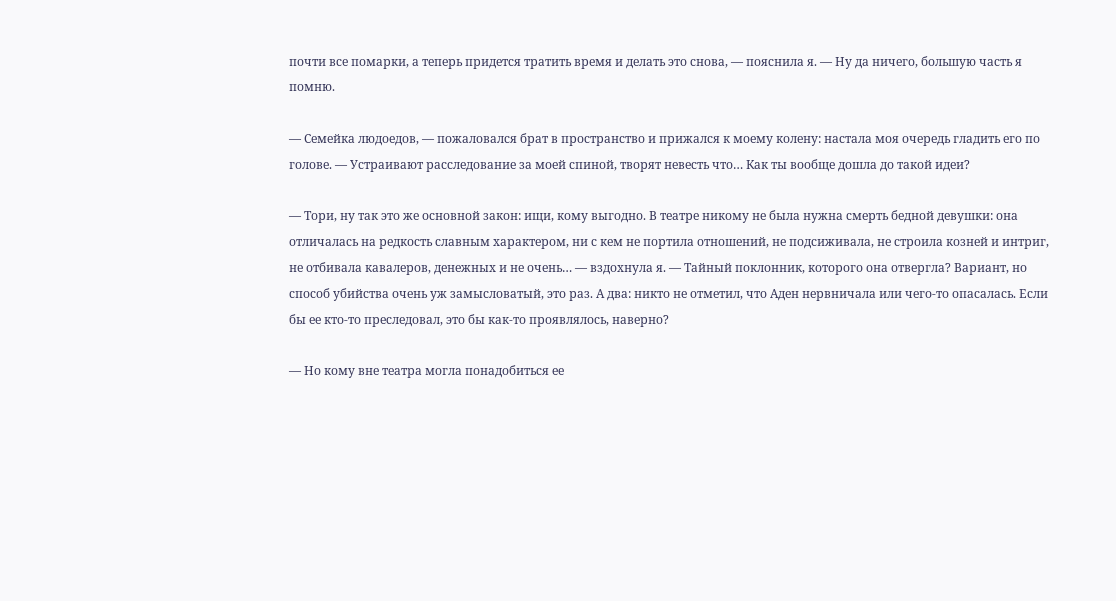почти все помарки, а теперь придется тратить время и делать это снова, — пояснила я. — Ну да ничего, большую часть я помню.

— Семейка людоедов, — пожаловался брат в пространство и прижался к моему колену: настала моя очередь гладить его по голове. — Устраивают расследование за моей спиной, творят невесть что… Как ты вообще дошла до такой идеи?

— Тори, ну так это же основной закон: ищи, кому выгодно. В театре никому не была нужна смерть бедной девушки: она отличалась на редкость славным характером, ни с кем не портила отношений, не подсиживала, не строила козней и интриг, не отбивала кавалеров, денежных и не очень… — вздохнула я. — Тайный поклонник, которого она отвергла? Вариант, но способ убийства очень уж замысловатый, это раз. А два: никто не отметил, что Аден нервничала или чего-то опасалась. Если бы ее кто-то преследовал, это бы как-то проявлялось, наверно?

— Но кому вне театра могла понадобиться ее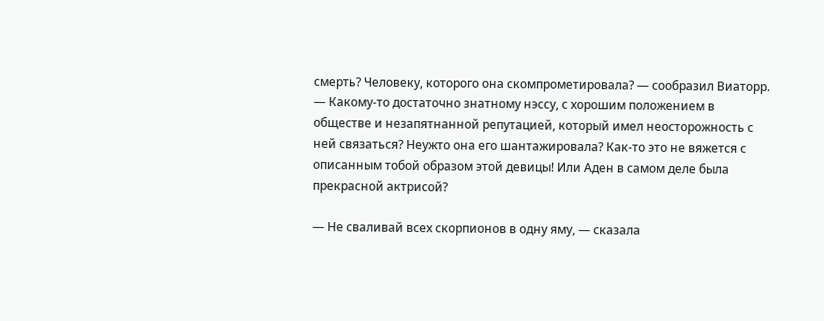смерть? Человеку, которого она скомпрометировала? — сообразил Виаторр. — Какому-то достаточно знатному нэссу, с хорошим положением в обществе и незапятнанной репутацией, который имел неосторожность с ней связаться? Неужто она его шантажировала? Как-то это не вяжется с описанным тобой образом этой девицы! Или Аден в самом деле была прекрасной актрисой?

— Не сваливай всех скорпионов в одну яму, — сказала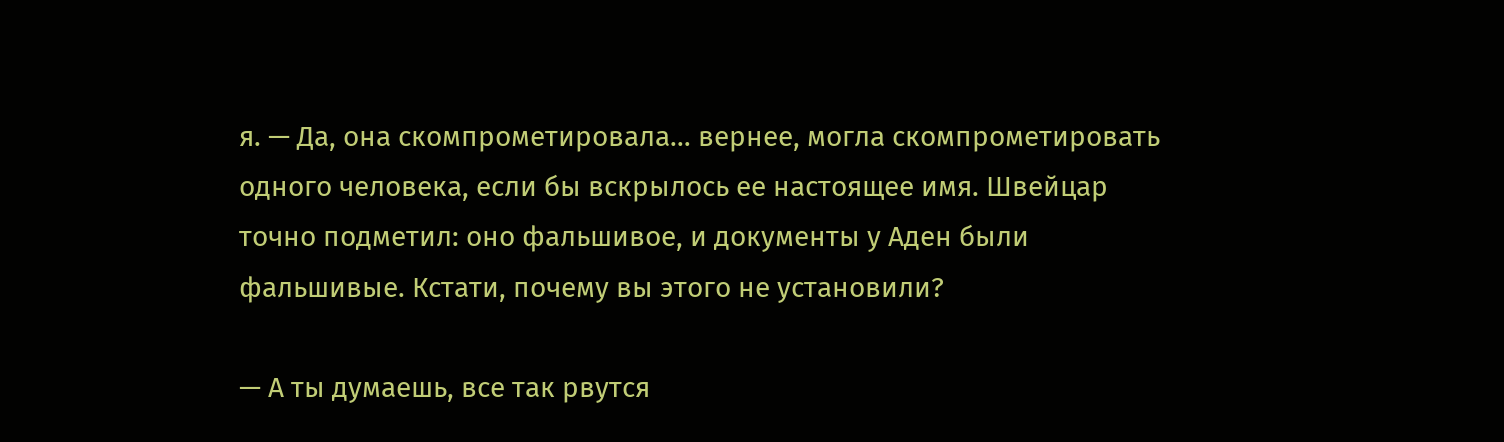я. — Да, она скомпрометировала… вернее, могла скомпрометировать одного человека, если бы вскрылось ее настоящее имя. Швейцар точно подметил: оно фальшивое, и документы у Аден были фальшивые. Кстати, почему вы этого не установили?

— А ты думаешь, все так рвутся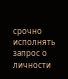срочно исполнять запрос о личности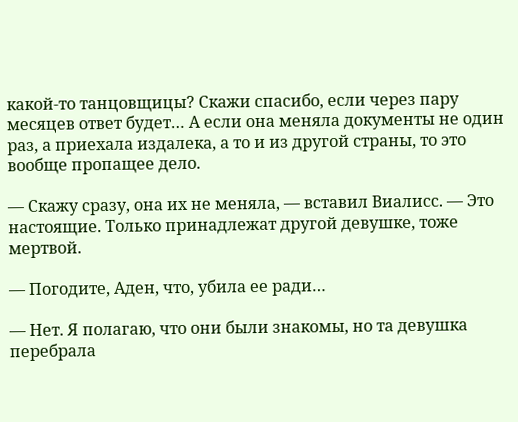какой-то танцовщицы? Скажи спасибо, если через пару месяцев ответ будет… А если она меняла документы не один раз, а приехала издалека, а то и из другой страны, то это вообще пропащее дело.

— Скажу сразу, она их не меняла, — вставил Виалисс. — Это настоящие. Только принадлежат другой девушке, тоже мертвой.

— Погодите, Аден, что, убила ее ради…

— Нет. Я полагаю, что они были знакомы, но та девушка перебрала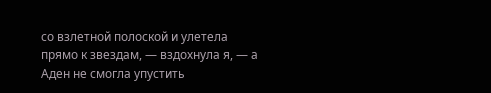со взлетной полоской и улетела прямо к звездам, — вздохнула я, — а Аден не смогла упустить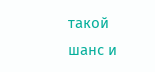такой шанс и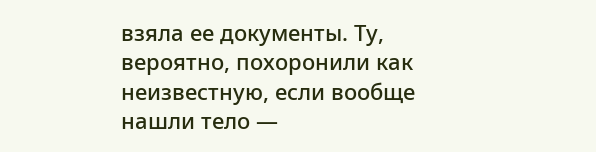взяла ее документы. Ту, вероятно, похоронили как неизвестную, если вообще нашли тело —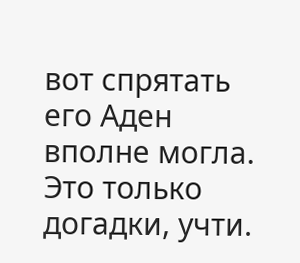вот спрятать его Аден вполне могла. Это только догадки, учти.